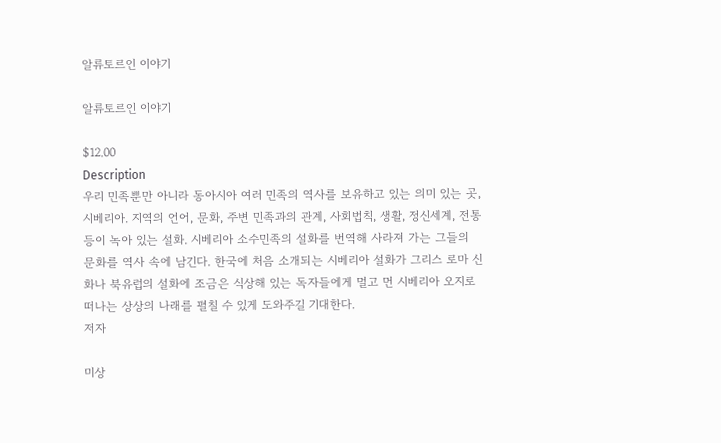알류토르인 이야기

알류토르인 이야기

$12.00
Description
우리 민족뿐만 아니라 동아시아 여러 민족의 역사를 보유하고 있는 의미 있는 곳, 시베리아. 지역의 언어, 문화, 주변 민족과의 관계, 사회법칙, 생활, 정신세계, 전통 등이 녹아 있는 설화. 시베리아 소수민족의 설화를 번역해 사라져 가는 그들의 문화를 역사 속에 남긴다. 한국에 처음 소개되는 시베리아 설화가 그리스 로마 신화나 북유럽의 설화에 조금은 식상해 있는 독자들에게 멀고 먼 시베리아 오지로 떠나는 상상의 나래를 펼칠 수 있게 도와주길 기대한다.
저자

미상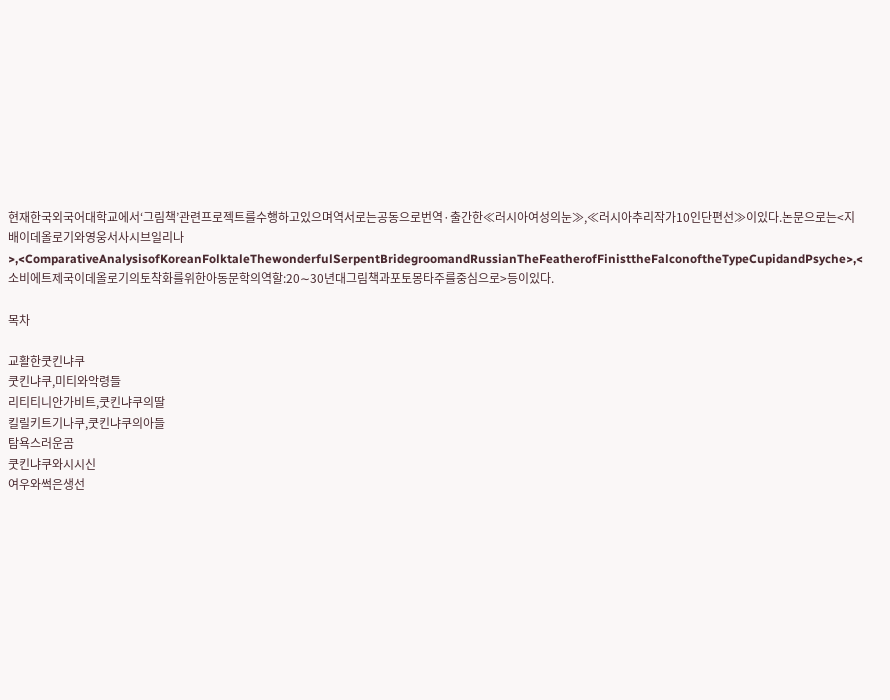현재한국외국어대학교에서‘그림책’관련프로젝트를수행하고있으며역서로는공동으로번역·출간한≪러시아여성의눈≫,≪러시아추리작가10인단편선≫이있다.논문으로는<지배이데올로기와영웅서사시브일리나>,<ComparativeAnalysisofKoreanFolktaleThewonderfulSerpentBridegroomandRussianTheFeatherofFinisttheFalconoftheTypeCupidandPsyche>,<소비에트제국이데올로기의토착화를위한아동문학의역할:20∼30년대그림책과포토몽타주를중심으로>등이있다.

목차

교활한쿳킨냐쿠
쿳킨냐쿠,미티와악령들
리티티니안가비트,쿳킨냐쿠의딸
킬릴키트기나쿠,쿳킨냐쿠의아들
탐욕스러운곰
쿳킨냐쿠와시시신
여우와썩은생선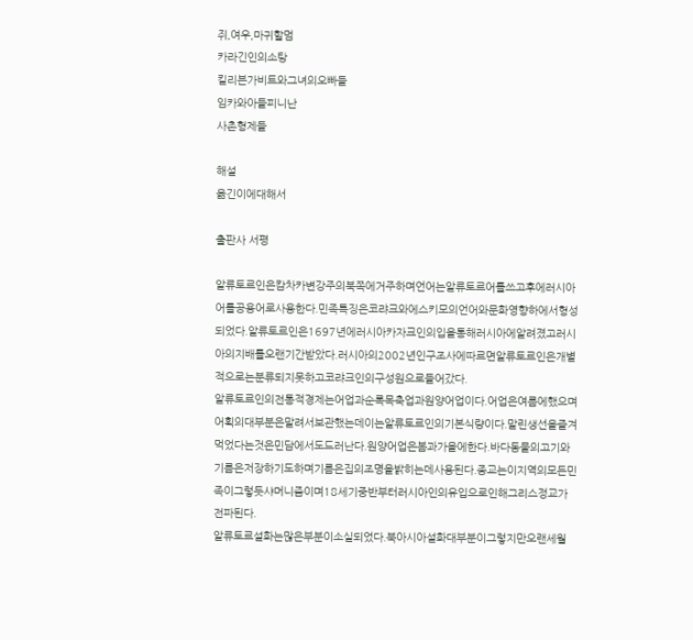쥐,여우,마귀할멈
카라긴인의소탕
킬리븐가비트와그녀의오빠들
임카와아들피니난
사촌형제들

해설
옮긴이에대해서

출판사 서평

알류토르인은캄차카변강주의북쪽에거주하며언어는알류토르어를쓰고후에러시아어를공용어로사용한다.민족특징은코랴크와에스키모의언어와문화영향하에서형성되었다.알류토르인은1697년에러시아카자크인의입을통해러시아에알려졌고러시아의지배를오랜기간받았다.러시아의2002년인구조사에따르면알류토르인은개별적으로는분류되지못하고코랴크인의구성원으로들어갔다.
알류토르인의전통적경제는어업과순록목축업과원양어업이다.어업은여름에했으며어획의대부분은말려서보관했는데이는알류토르인의기본식량이다.말린생선을즐겨먹었다는것은민담에서도드러난다.원양어업은봄과가을에한다.바다동물의고기와기름은저장하기도하며기름은집의조명을밝히는데사용된다.종교는이지역의모든민족이그렇듯샤머니즘이며18세기중반부터러시아인의유입으로인해그리스정교가전파된다.
알류토르설화는많은부분이소실되었다.북아시아설화대부분이그렇지만오랜세월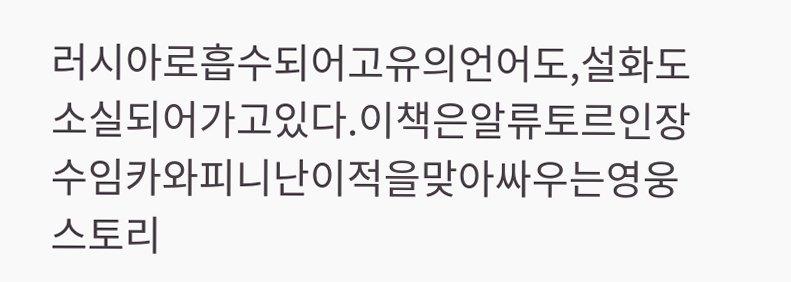러시아로흡수되어고유의언어도,설화도소실되어가고있다.이책은알류토르인장수임카와피니난이적을맞아싸우는영웅스토리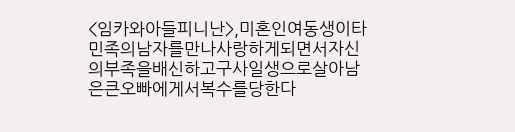<임카와아들피니난>,미혼인여동생이타민족의남자를만나사랑하게되면서자신의부족을배신하고구사일생으로살아남은큰오빠에게서복수를당한다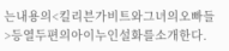는내용의<킬리븐가비트와그녀의오빠들>등열두편의아이누인설화를소개한다.